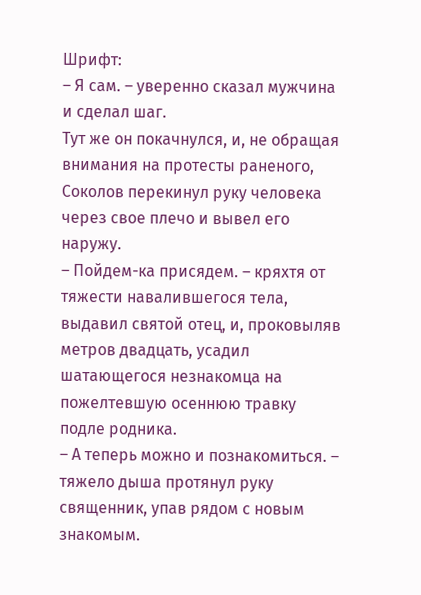Шрифт:
– Я сам. – уверенно сказал мужчина и сделал шаг.
Тут же он покачнулся, и, не обращая внимания на протесты раненого, Соколов перекинул руку человека через свое плечо и вывел его наружу.
– Пойдем-ка присядем. – кряхтя от тяжести навалившегося тела, выдавил святой отец, и, проковыляв метров двадцать, усадил шатающегося незнакомца на пожелтевшую осеннюю травку подле родника.
– А теперь можно и познакомиться. – тяжело дыша протянул руку священник, упав рядом с новым знакомым.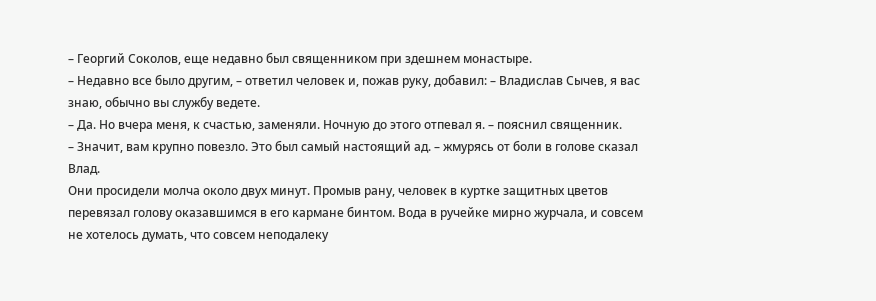– Георгий Соколов, еще недавно был священником при здешнем монастыре.
– Недавно все было другим, – ответил человек и, пожав руку, добавил: – Владислав Сычев, я вас знаю, обычно вы службу ведете.
– Да. Но вчера меня, к счастью, заменяли. Ночную до этого отпевал я. – пояснил священник.
– Значит, вам крупно повезло. Это был самый настоящий ад. – жмурясь от боли в голове сказал Влад.
Они просидели молча около двух минут. Промыв рану, человек в куртке защитных цветов перевязал голову оказавшимся в его кармане бинтом. Вода в ручейке мирно журчала, и совсем не хотелось думать, что совсем неподалеку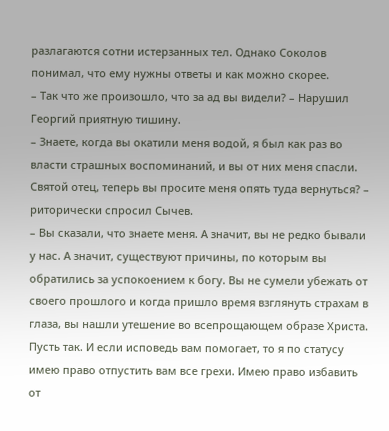разлагаются сотни истерзанных тел. Однако Соколов понимал, что ему нужны ответы и как можно скорее.
– Так что же произошло, что за ад вы видели? – Нарушил Георгий приятную тишину.
– Знаете, когда вы окатили меня водой, я был как раз во власти страшных воспоминаний, и вы от них меня спасли. Святой отец, теперь вы просите меня опять туда вернуться? – риторически спросил Сычев.
– Вы сказали, что знаете меня. А значит, вы не редко бывали у нас. А значит, существуют причины, по которым вы обратились за успокоением к богу. Вы не сумели убежать от своего прошлого и когда пришло время взглянуть страхам в глаза, вы нашли утешение во всепрощающем образе Христа. Пусть так. И если исповедь вам помогает, то я по статусу имею право отпустить вам все грехи. Имею право избавить от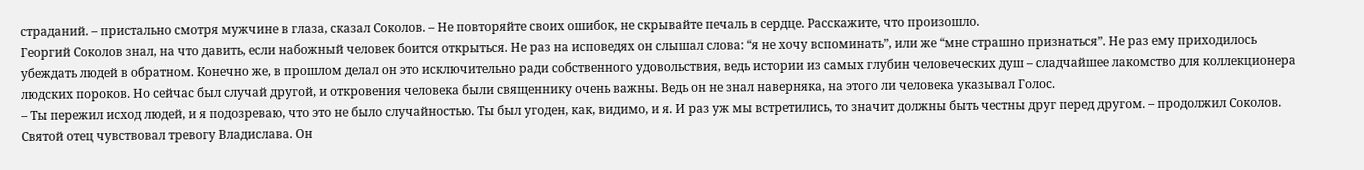страданий. – пристально смотря мужчине в глаза, сказал Соколов. – Не повторяйте своих ошибок, не скрывайте печаль в сердце. Расскажите, что произошло.
Георгий Соколов знал, на что давить, если набожный человек боится открыться. Не раз на исповедях он слышал слова: “я не хочу вспоминать”, или же “мне страшно признаться”. Не раз ему приходилось убеждать людей в обратном. Конечно же, в прошлом делал он это исключительно ради собственного удовольствия, ведь истории из самых глубин человеческих душ – сладчайшее лакомство для коллекционера людских пороков. Но сейчас был случай другой, и откровения человека были священнику очень важны. Ведь он не знал наверняка, на этого ли человека указывал Голос.
– Ты пережил исход людей, и я подозреваю, что это не было случайностью. Ты был угоден, как, видимо, и я. И раз уж мы встретились, то значит должны быть честны друг перед другом. – продолжил Соколов.
Святой отец чувствовал тревогу Владислава. Он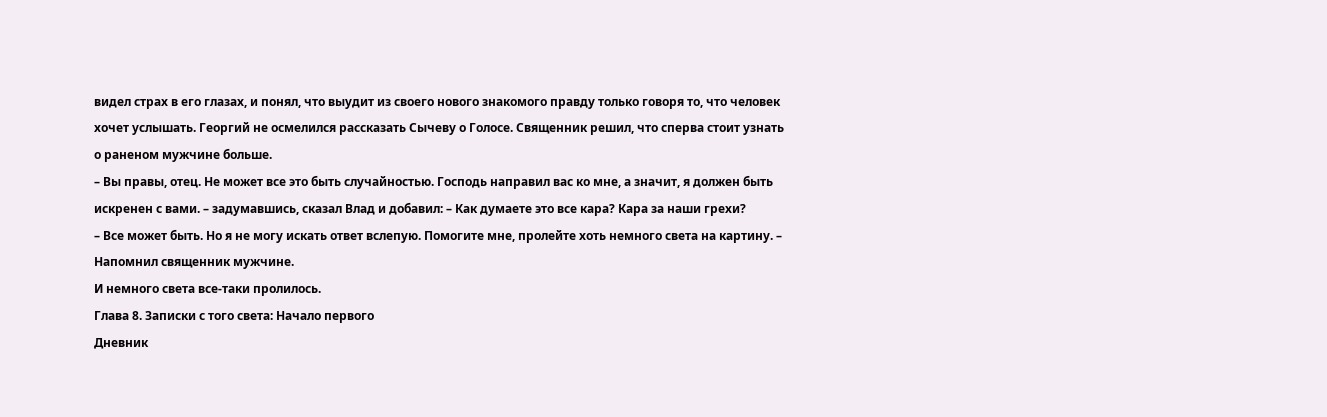видел страх в его глазах, и понял, что выудит из своего нового знакомого правду только говоря то, что человек хочет услышать. Георгий не осмелился рассказать Сычеву о Голосе. Священник решил, что сперва стоит узнать о раненом мужчине больше.
– Вы правы, отец. Не может все это быть случайностью. Господь направил вас ко мне, а значит, я должен быть искренен с вами. – задумавшись, сказал Влад и добавил: – Как думаете это все кара? Кара за наши грехи?
– Все может быть. Но я не могу искать ответ вслепую. Помогите мне, пролейте хоть немного света на картину. – Напомнил священник мужчине.
И немного света все-таки пролилось.
Глава 8. Записки с того света: Начало первого
Дневник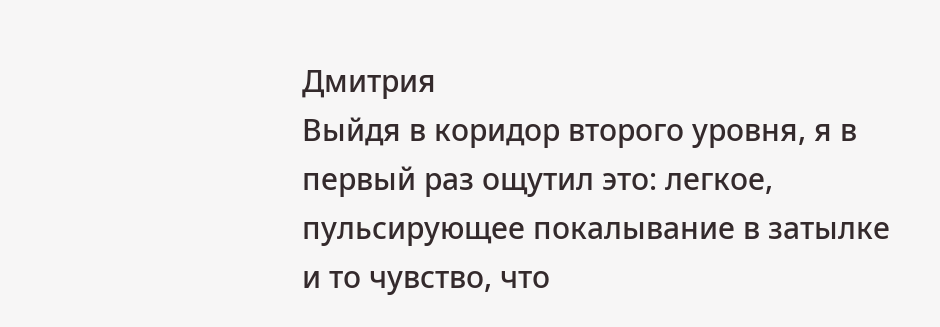Дмитрия
Выйдя в коридор второго уровня, я в первый раз ощутил это: легкое, пульсирующее покалывание в затылке и то чувство, что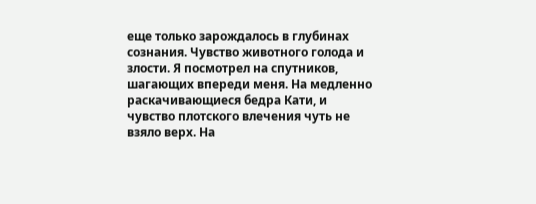еще только зарождалось в глубинах сознания. Чувство животного голода и злости. Я посмотрел на спутников, шагающих впереди меня. На медленно раскачивающиеся бедра Кати, и чувство плотского влечения чуть не взяло верх. На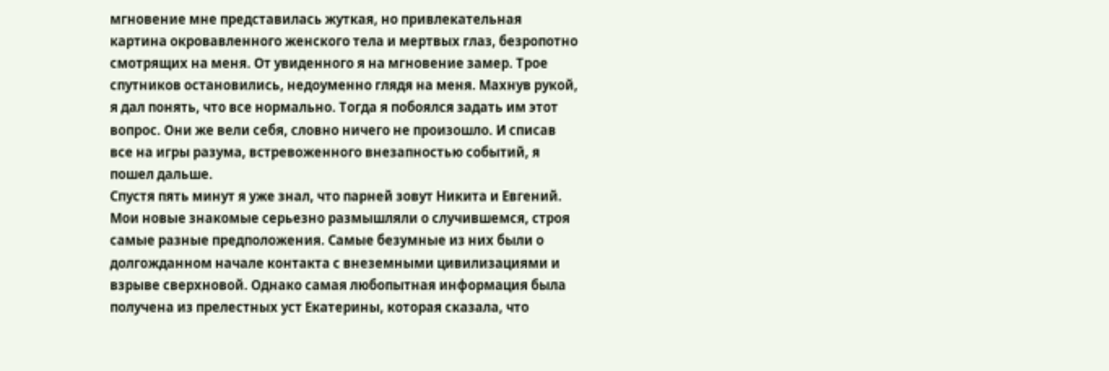мгновение мне представилась жуткая, но привлекательная картина окровавленного женского тела и мертвых глаз, безропотно смотрящих на меня. От увиденного я на мгновение замер. Трое спутников остановились, недоуменно глядя на меня. Махнув рукой, я дал понять, что все нормально. Тогда я побоялся задать им этот вопрос. Они же вели себя, словно ничего не произошло. И списав все на игры разума, встревоженного внезапностью событий, я пошел дальше.
Спустя пять минут я уже знал, что парней зовут Никита и Евгений. Мои новые знакомые серьезно размышляли о случившемся, строя самые разные предположения. Самые безумные из них были о долгожданном начале контакта с внеземными цивилизациями и взрыве сверхновой. Однако самая любопытная информация была получена из прелестных уст Екатерины, которая сказала, что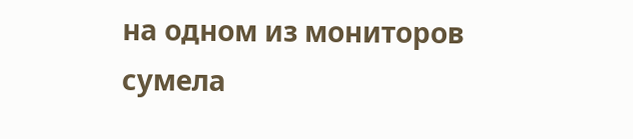на одном из мониторов сумела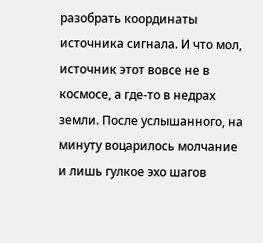разобрать координаты источника сигнала. И что мол, источник этот вовсе не в космосе, а где-то в недрах земли. После услышанного, на минуту воцарилось молчание и лишь гулкое эхо шагов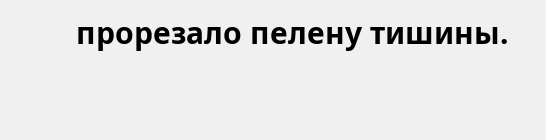прорезало пелену тишины.